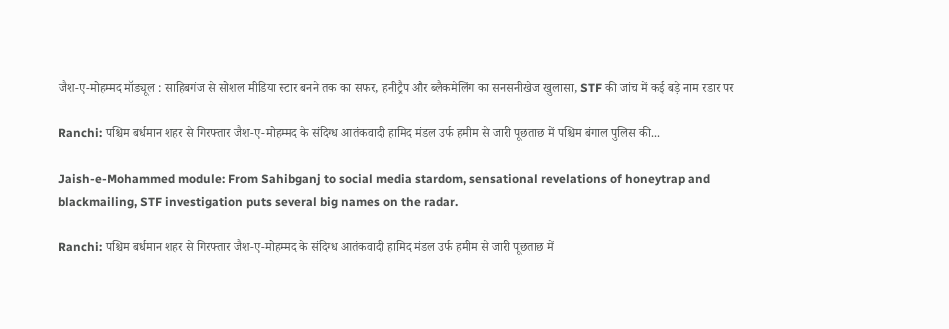जैश-ए-मोहम्मद मॉड्यूल : साहिबगंज से सोशल मीडिया स्टार बनने तक का सफर, हनीट्रैप और ब्लैकमेलिंग का सनसनीखेज खुलासा, STF की जांच में कई बड़े नाम रडार पर

Ranchi: पश्चिम बर्धमान शहर से गिरफ्तार जैश-ए-मोहम्मद के संदिग्ध आतंकवादी हामिद मंडल उर्फ हमीम से जारी पूछताछ में पश्चिम बंगाल पुलिस की...

Jaish-e-Mohammed module: From Sahibganj to social media stardom, sensational revelations of honeytrap and blackmailing, STF investigation puts several big names on the radar.

Ranchi: पश्चिम बर्धमान शहर से गिरफ्तार जैश-ए-मोहम्मद के संदिग्ध आतंकवादी हामिद मंडल उर्फ हमीम से जारी पूछताछ में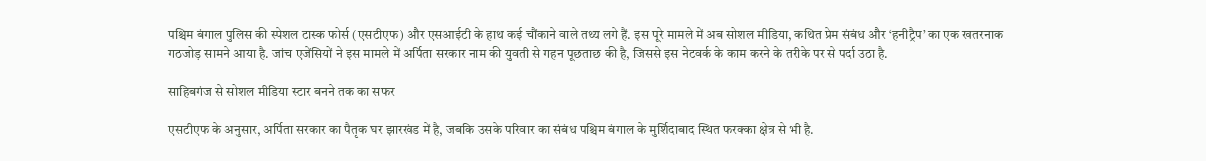पश्चिम बंगाल पुलिस की स्पेशल टास्क फोर्स (एसटीएफ) और एसआईटी के हाथ कई चौंकाने वाले तथ्य लगे हैं. इस पूरे मामले में अब सोशल मीडिया, कथित प्रेम संबंध और ‘हनीट्रैप’ का एक खतरनाक गठजोड़ सामने आया है. जांच एजेंसियों ने इस मामले में अर्पिता सरकार नाम की युवती से गहन पूछताछ की है, जिससे इस नेटवर्क के काम करने के तरीके पर से पर्दा उठा है.

साहिबगंज से सोशल मीडिया स्टार बनने तक का सफर

एसटीएफ के अनुसार, अर्पिता सरकार का पैतृक घर झारखंड में है, जबकि उसके परिवार का संबंध पश्चिम बंगाल के मुर्शिदाबाद स्थित फरक्का क्षेत्र से भी है.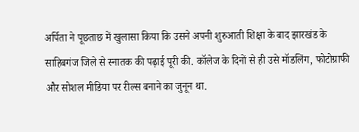अर्पिता ने पूछताछ में खुलासा किया कि उसने अपनी शुरुआती शिक्षा के बाद झारखंड के साहिबगंज जिले से स्नातक की पढ़ाई पूरी की. कॉलेज के दिनों से ही उसे मॉडलिंग, फोटोग्राफी और सोशल मीडिया पर रील्स बनाने का जुनून था.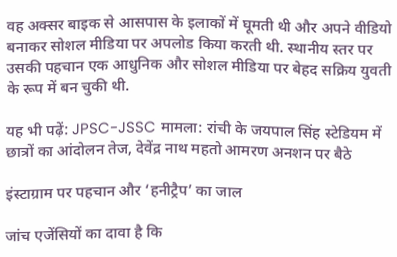वह अक्सर बाइक से आसपास के इलाकों में घूमती थी और अपने वीडियो बनाकर सोशल मीडिया पर अपलोड किया करती थी. स्थानीय स्तर पर उसकी पहचान एक आधुनिक और सोशल मीडिया पर बेहद सक्रिय युवती के रूप में बन चुकी थी.

यह भी पढ़ें: JPSC-JSSC मामला: रांची के जयपाल सिंह स्टेडियम में छात्रों का आंदोलन तेज, देवेंद्र नाथ महतो आमरण अनशन पर बैठे

इंस्टाग्राम पर पहचान और ‘हनीट्रैप’ का जाल

जांच एजेंसियों का दावा है कि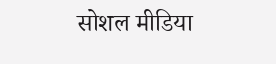सोशल मीडिया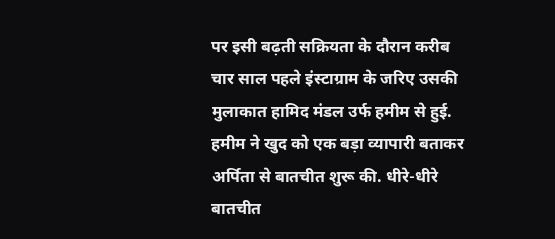पर इसी बढ़ती सक्रियता के दौरान करीब चार साल पहले इंस्टाग्राम के जरिए उसकी मुलाकात हामिद मंडल उर्फ हमीम से हुई. हमीम ने खुद को एक बड़ा व्यापारी बताकर अर्पिता से बातचीत शुरू की. धीरे-धीरे बातचीत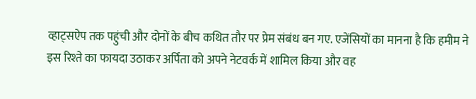व्हाट्सऐप तक पहुंची और दोनों के बीच कथित तौर पर प्रेम संबंध बन गए. एजेंसियों का मानना है कि हमीम ने इस रिश्ते का फायदा उठाकर अर्पिता को अपने नेटवर्क में शामिल किया और वह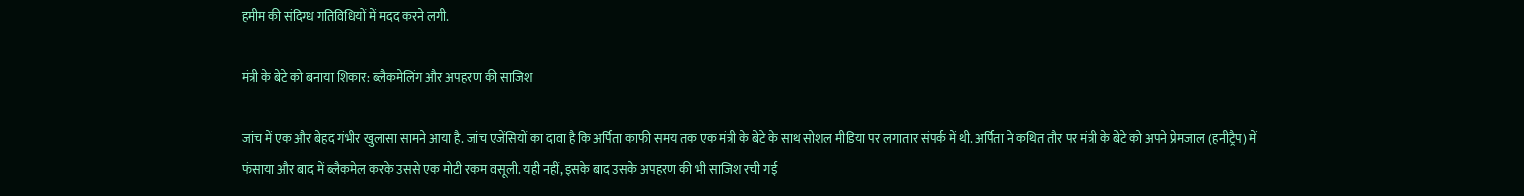हमीम की संदिग्ध गतिविधियों में मदद करने लगी.

मंत्री के बेटे को बनाया शिकार: ब्लैकमेलिंग और अपहरण की साजिश

जांच में एक और बेहद गंभीर खुलासा सामने आया है. जांच एजेंसियों का दावा है कि अर्पिता काफी समय तक एक मंत्री के बेटे के साथ सोशल मीडिया पर लगातार संपर्क में थी. अर्पिता ने कथित तौर पर मंत्री के बेटे को अपने प्रेमजाल (हनीट्रैप) में फंसाया और बाद में ब्लैकमेल करके उससे एक मोटी रकम वसूली. यही नहीं, इसके बाद उसके अपहरण की भी साजिश रची गई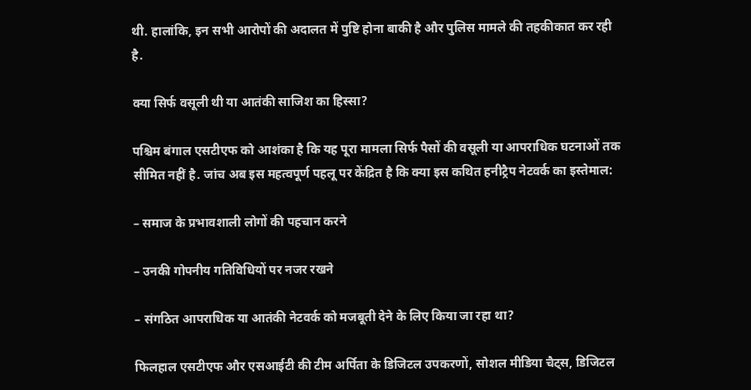थी. हालांकि, इन सभी आरोपों की अदालत में पुष्टि होना बाकी है और पुलिस मामले की तहकीकात कर रही है.

क्या सिर्फ वसूली थी या आतंकी साजिश का हिस्सा?

पश्चिम बंगाल एसटीएफ को आशंका है कि यह पूरा मामला सिर्फ पैसों की वसूली या आपराधिक घटनाओं तक सीमित नहीं है. जांच अब इस महत्वपूर्ण पहलू पर केंद्रित है कि क्या इस कथित हनीट्रैप नेटवर्क का इस्तेमाल:

– समाज के प्रभावशाली लोगों की पहचान करने

– उनकी गोपनीय गतिविधियों पर नजर रखने

– संगठित आपराधिक या आतंकी नेटवर्क को मजबूती देने के लिए किया जा रहा था?

फिलहाल एसटीएफ और एसआईटी की टीम अर्पिता के डिजिटल उपकरणों, सोशल मीडिया चैट्स, डिजिटल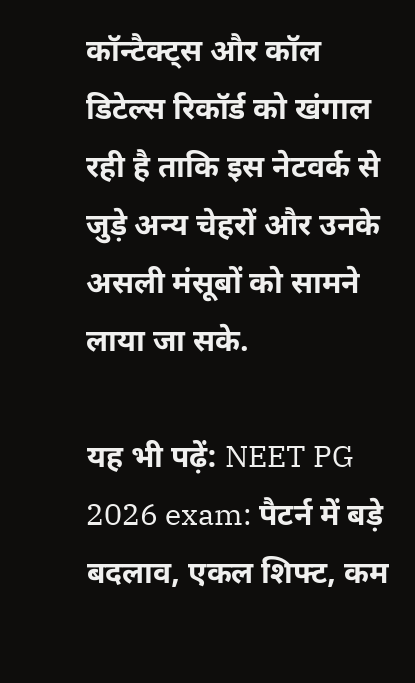कॉन्टैक्ट्स और कॉल डिटेल्स रिकॉर्ड को खंगाल रही है ताकि इस नेटवर्क से जुड़े अन्य चेहरों और उनके असली मंसूबों को सामने लाया जा सके.

यह भी पढ़ें: NEET PG 2026 exam: पैटर्न में बड़े बदलाव, एकल शिफ्ट, कम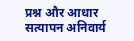प्रश्न और आधार सत्यापन अनिवार्य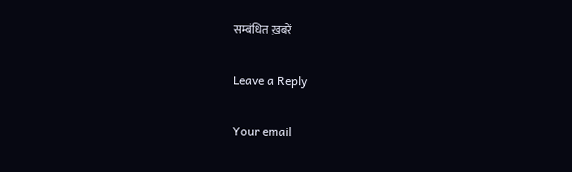सम्बंधित ख़बरें

Leave a Reply

Your email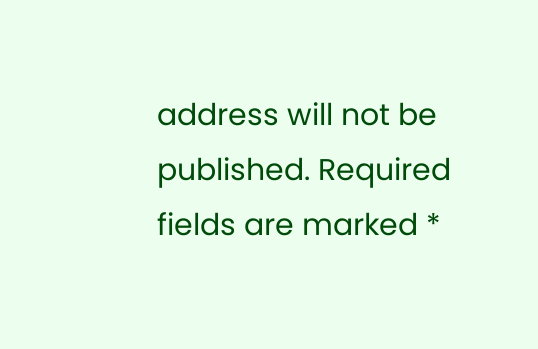address will not be published. Required fields are marked *